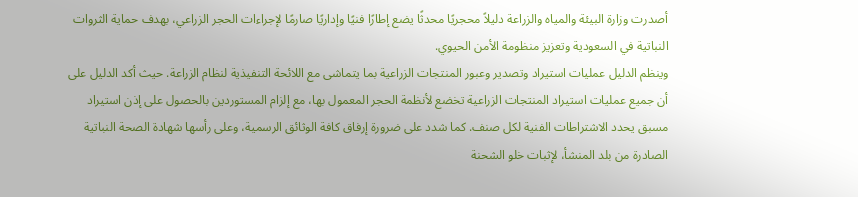أصدرت وزارة البيئة والمياه والزراعة دليلاً محجريًا محدثًا يضع إطارًا فنيًا وإداريًا صارمًا لإجراءات الحجر الزراعي، بهدف حماية الثروات النباتية في السعودية وتعزيز منظومة الأمن الحيوي.
وينظم الدليل عمليات استيراد وتصدير وعبور المنتجات الزراعية بما يتماشى مع اللائحة التنفيذية لنظام الزراعة. حيث أكد الدليل على أن جميع عمليات استيراد المنتجات الزراعية تخضع لأنظمة الحجر المعمول بها، مع إلزام المستوردين بالحصول على إذن استيراد مسبق يحدد الاشتراطات الفنية لكل صنف. كما شدد على ضرورة إرفاق كافة الوثائق الرسمية، وعلى رأسها شهادة الصحة النباتية الصادرة من بلد المنشأ، لإثبات خلو الشحنة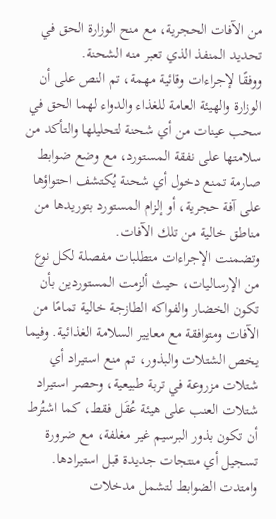من الآفات الحجرية، مع منح الوزارة الحق في تحديد المنفذ الذي تعبر منه الشحنة.
ووفقًا لإجراءات وقائية مهمة، تم النص على أن الوزارة والهيئة العامة للغذاء والدواء لهما الحق في سحب عينات من أي شحنة لتحليلها والتأكد من سلامتها على نفقة المستورد، مع وضع ضوابط صارمة تمنع دخول أي شحنة يُكتشف احتواؤها على آفة حجرية، أو إلزام المستورد بتوريدها من مناطق خالية من تلك الآفات.
وتضمنت الإجراءات متطلبات مفصلة لكل نوع من الإرساليات، حيث ألزمت المستوردين بأن تكون الخضار والفواكه الطازجة خالية تمامًا من الآفات ومتوافقة مع معايير السلامة الغذائية. وفيما يخص الشتلات والبذور، تم منع استيراد أي شتلات مزروعة في تربة طبيعية، وحصر استيراد شتلات العنب على هيئة عُقَل فقط، كما اشتُرط أن تكون بذور البرسيم غير مغلفة، مع ضرورة تسجيل أي منتجات جديدة قبل استيرادها.
وامتدت الضوابط لتشمل مدخلات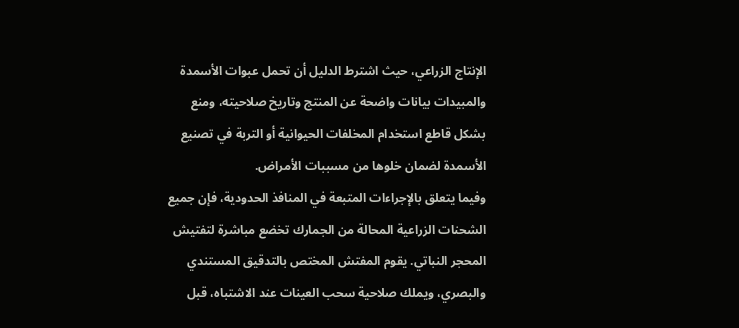الإنتاج الزراعي، حيث اشترط الدليل أن تحمل عبوات الأسمدة والمبيدات بيانات واضحة عن المنتج وتاريخ صلاحيته، ومنع بشكل قاطع استخدام المخلفات الحيوانية أو التربة في تصنيع الأسمدة لضمان خلوها من مسببات الأمراض.
وفيما يتعلق بالإجراءات المتبعة في المنافذ الحدودية، فإن جميع الشحنات الزراعية المحالة من الجمارك تخضع مباشرة لتفتيش المحجر النباتي. يقوم المفتش المختص بالتدقيق المستندي والبصري، ويملك صلاحية سحب العينات عند الاشتباه، قبل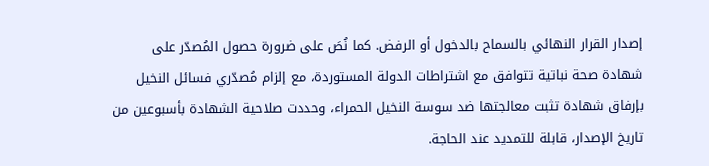إصدار القرار النهائي بالسماح بالدخول أو الرفض. كما نُصَ على ضرورة حصول المُصدّر على شهادة صحة نباتية تتوافق مع اشتراطات الدولة المستوردة، مع إلزام مُصدّري فسائل النخيل بإرفاق شهادة تثبت معالجتها ضد سوسة النخيل الحمراء، وحددت صلاحية الشهادة بأسبوعين من تاريخ الإصدار، قابلة للتمديد عند الحاجة.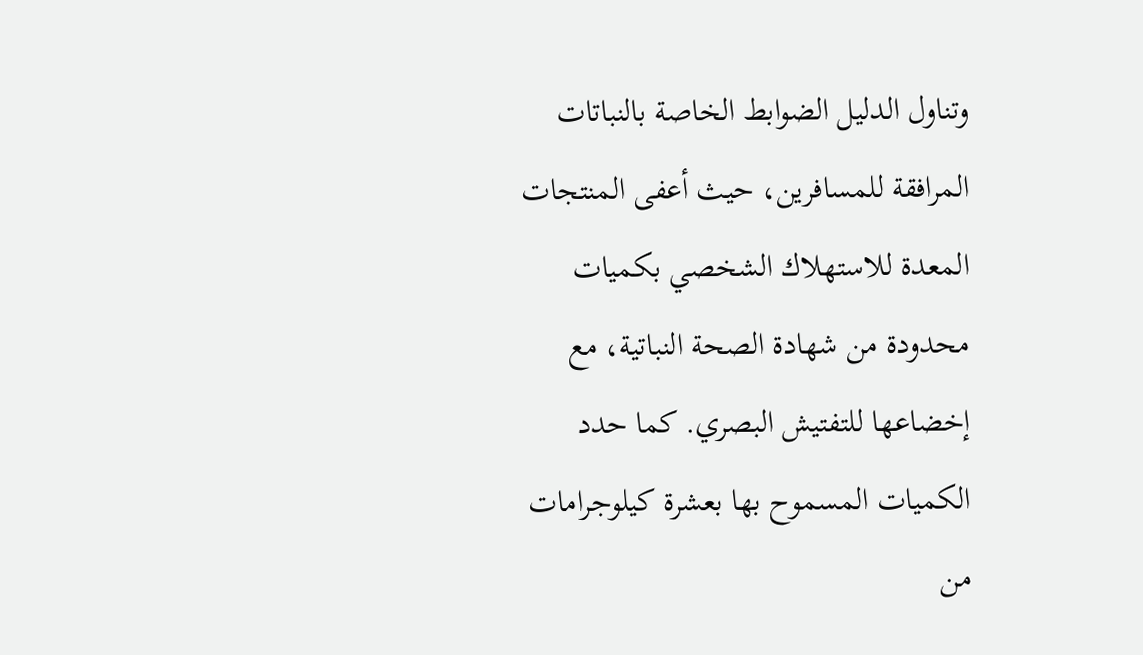وتناول الدليل الضوابط الخاصة بالنباتات المرافقة للمسافرين، حيث أعفى المنتجات المعدة للاستهلاك الشخصي بكميات محدودة من شهادة الصحة النباتية، مع إخضاعها للتفتيش البصري. كما حدد الكميات المسموح بها بعشرة كيلوجرامات من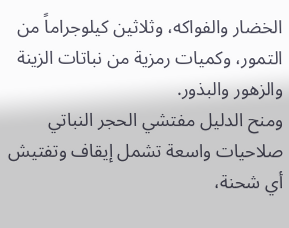الخضار والفواكه، وثلاثين كيلوجراماً من التمور، وكميات رمزية من نباتات الزينة والزهور والبذور.
ومنح الدليل مفتشي الحجر النباتي صلاحيات واسعة تشمل إيقاف وتفتيش أي شحنة،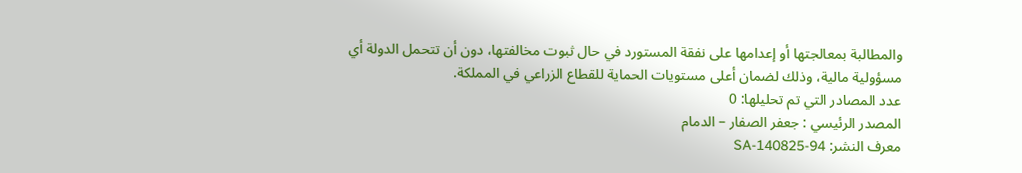والمطالبة بمعالجتها أو إعدامها على نفقة المستورد في حال ثبوت مخالفتها، دون أن تتحمل الدولة أي مسؤولية مالية، وذلك لضمان أعلى مستويات الحماية للقطاع الزراعي في المملكة.
عدد المصادر التي تم تحليلها: 0
المصدر الرئيسي : جعفر الصفار – الدمام
معرف النشر: SA-140825-94